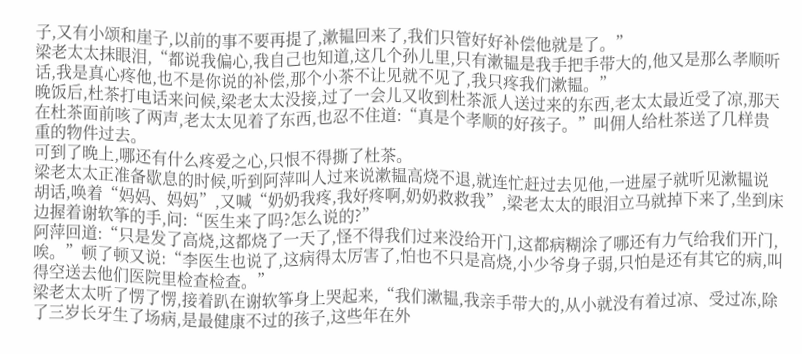子,又有小颂和崖子,以前的事不要再提了,漱韫回来了,我们只管好好补偿他就是了。”
梁老太太抹眼泪,“都说我偏心,我自己也知道,这几个孙儿里,只有漱韫是我手把手带大的,他又是那么孝顺听话,我是真心疼他,也不是你说的补偿,那个小茶不让见就不见了,我只疼我们漱韫。”
晚饭后,杜茶打电话来问候,梁老太太没接,过了一会儿又收到杜茶派人送过来的东西,老太太最近受了凉,那天在杜茶面前咳了两声,老太太见着了东西,也忍不住道:“真是个孝顺的好孩子。”叫佣人给杜茶送了几样贵重的物件过去。
可到了晚上,哪还有什么疼爱之心,只恨不得撕了杜茶。
梁老太太正准备歇息的时候,听到阿萍叫人过来说漱韫高烧不退,就连忙赶过去见他,一进屋子就听见漱韫说胡话,唤着“妈妈、妈妈”,又喊“奶奶我疼,我好疼啊,奶奶救救我”,梁老太太的眼泪立马就掉下来了,坐到床边握着谢软筝的手,问:“医生来了吗?怎么说的?”
阿萍回道:“只是发了高烧,这都烧了一天了,怪不得我们过来没给开门,这都病糊涂了哪还有力气给我们开门,唉。”顿了顿又说:“李医生也说了,这病得太厉害了,怕也不只是高烧,小少爷身子弱,只怕是还有其它的病,叫得空送去他们医院里检查检查。”
梁老太太听了愣了愣,接着趴在谢软筝身上哭起来,“我们漱韫,我亲手带大的,从小就没有着过凉、受过冻,除了三岁长牙生了场病,是最健康不过的孩子,这些年在外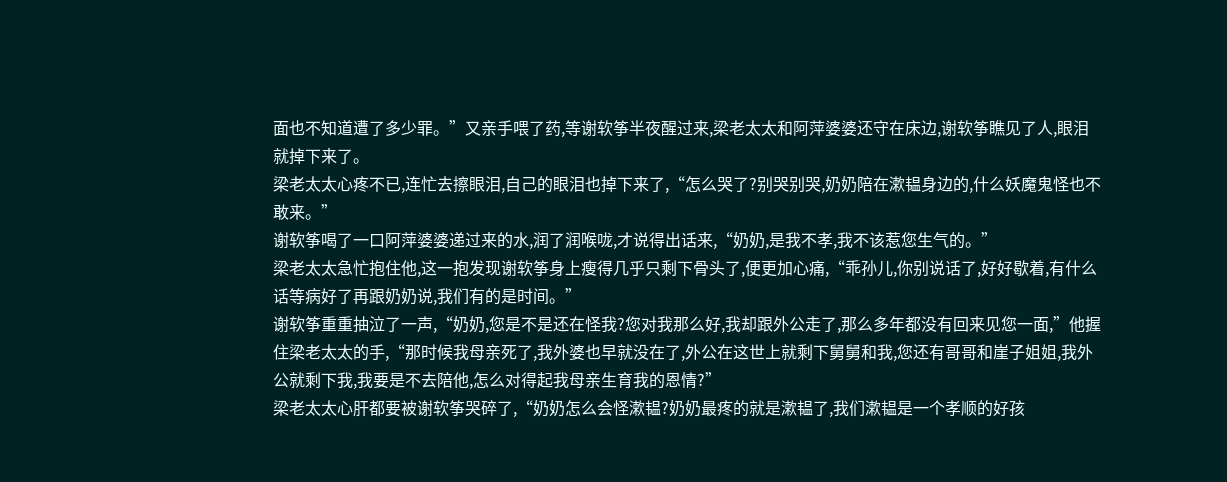面也不知道遭了多少罪。”又亲手喂了药,等谢软筝半夜醒过来,梁老太太和阿萍婆婆还守在床边,谢软筝瞧见了人,眼泪就掉下来了。
梁老太太心疼不已,连忙去擦眼泪,自己的眼泪也掉下来了,“怎么哭了?别哭别哭,奶奶陪在漱韫身边的,什么妖魔鬼怪也不敢来。”
谢软筝喝了一口阿萍婆婆递过来的水,润了润喉咙,才说得出话来,“奶奶,是我不孝,我不该惹您生气的。”
梁老太太急忙抱住他,这一抱发现谢软筝身上瘦得几乎只剩下骨头了,便更加心痛,“乖孙儿,你别说话了,好好歇着,有什么话等病好了再跟奶奶说,我们有的是时间。”
谢软筝重重抽泣了一声,“奶奶,您是不是还在怪我?您对我那么好,我却跟外公走了,那么多年都没有回来见您一面,”他握住梁老太太的手,“那时候我母亲死了,我外婆也早就没在了,外公在这世上就剩下舅舅和我,您还有哥哥和崖子姐姐,我外公就剩下我,我要是不去陪他,怎么对得起我母亲生育我的恩情?”
梁老太太心肝都要被谢软筝哭碎了,“奶奶怎么会怪漱韫?奶奶最疼的就是漱韫了,我们漱韫是一个孝顺的好孩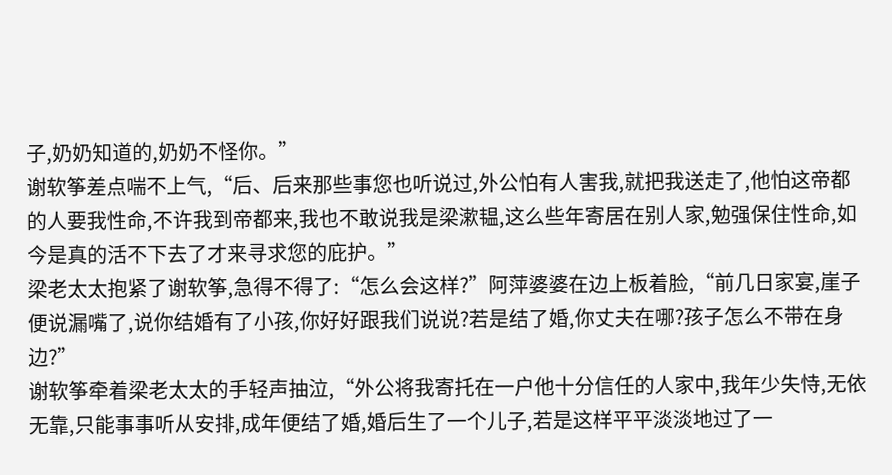子,奶奶知道的,奶奶不怪你。”
谢软筝差点喘不上气,“后、后来那些事您也听说过,外公怕有人害我,就把我送走了,他怕这帝都的人要我性命,不许我到帝都来,我也不敢说我是梁漱韫,这么些年寄居在别人家,勉强保住性命,如今是真的活不下去了才来寻求您的庇护。”
梁老太太抱紧了谢软筝,急得不得了:“怎么会这样?”阿萍婆婆在边上板着脸,“前几日家宴,崖子便说漏嘴了,说你结婚有了小孩,你好好跟我们说说?若是结了婚,你丈夫在哪?孩子怎么不带在身边?”
谢软筝牵着梁老太太的手轻声抽泣,“外公将我寄托在一户他十分信任的人家中,我年少失恃,无依无靠,只能事事听从安排,成年便结了婚,婚后生了一个儿子,若是这样平平淡淡地过了一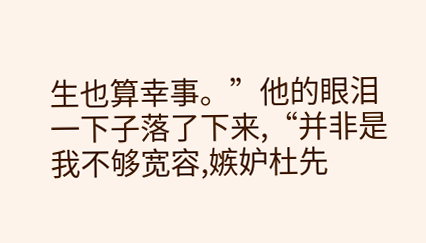生也算幸事。”他的眼泪一下子落了下来,“并非是我不够宽容,嫉妒杜先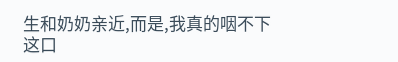生和奶奶亲近,而是,我真的咽不下这口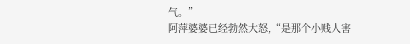气。”
阿萍婆婆已经勃然大怒,“是那个小贱人害